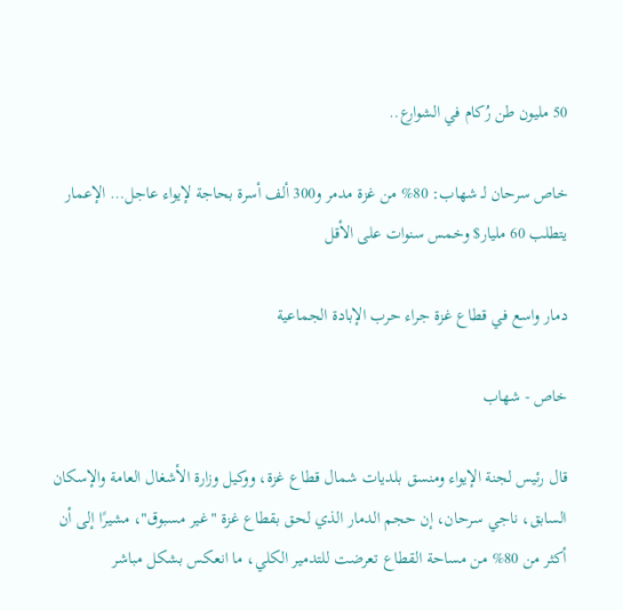50 مليون طن رُكام في الشوارع..

خاص سرحان لـ شهاب: 80% من غزة مدمر و300 ألف أسرة بحاجة لإيواء عاجل… الإعمار يتطلب 60 مليار$ وخمس سنوات على الأقل

دمار واسع في قطاع غزة جراء حرب الإبادة الجماعية

خاص - شهاب

قال رئيس لجنة الإيواء ومنسق بلديات شمال قطاع غزة، ووكيل وزارة الأشغال العامة والإسكان السابق، ناجي سرحان، إن حجم الدمار الذي لحق بقطاع غزة "غير مسبوق"، مشيرًا إلى أن أكثر من 80% من مساحة القطاع تعرضت للتدمير الكلي، ما انعكس بشكل مباشر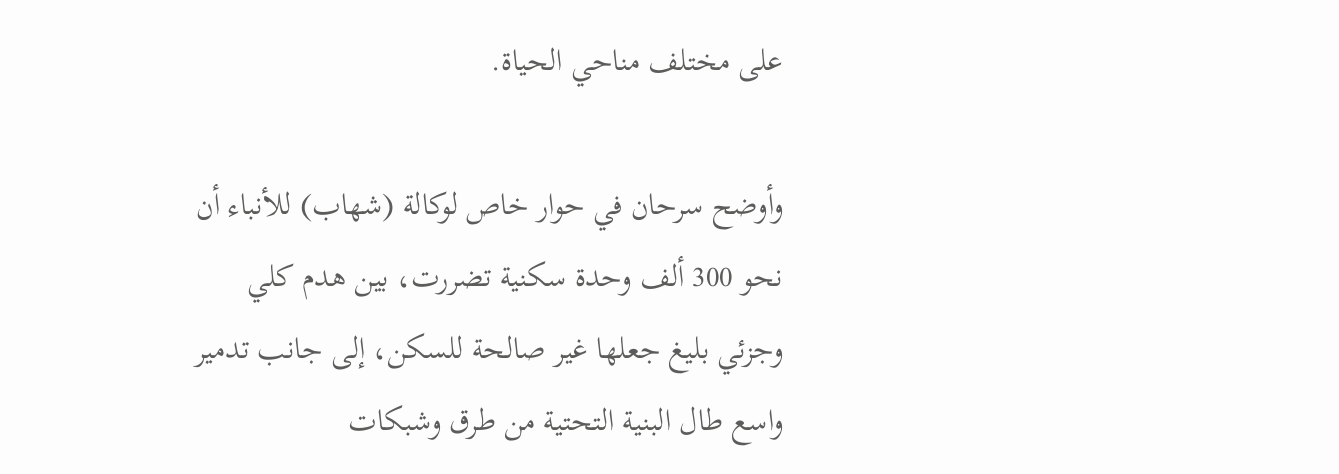على مختلف مناحي الحياة.

وأوضح سرحان في حوار خاص لوكالة (شهاب) للأنباء أن نحو 300 ألف وحدة سكنية تضررت، بين هدم كلي وجزئي بليغ جعلها غير صالحة للسكن، إلى جانب تدمير واسع طال البنية التحتية من طرق وشبكات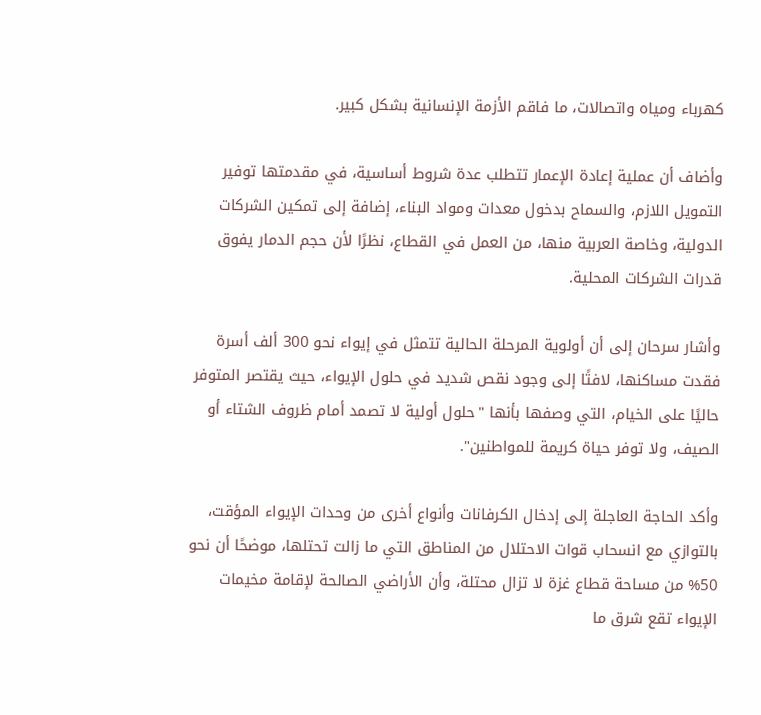كهرباء ومياه واتصالات، ما فاقم الأزمة الإنسانية بشكل كبير.

وأضاف أن عملية إعادة الإعمار تتطلب عدة شروط أساسية، في مقدمتها توفير التمويل اللازم، والسماح بدخول معدات ومواد البناء، إضافة إلى تمكين الشركات الدولية، وخاصة العربية منها، من العمل في القطاع، نظرًا لأن حجم الدمار يفوق قدرات الشركات المحلية.

وأشار سرحان إلى أن أولوية المرحلة الحالية تتمثل في إيواء نحو 300 ألف أسرة فقدت مساكنها، لافتًا إلى وجود نقص شديد في حلول الإيواء، حيث يقتصر المتوفر حاليًا على الخيام، التي وصفها بأنها "حلول أولية لا تصمد أمام ظروف الشتاء أو الصيف، ولا توفر حياة كريمة للمواطنين".

وأكد الحاجة العاجلة إلى إدخال الكرفانات وأنواع أخرى من وحدات الإيواء المؤقت، بالتوازي مع انسحاب قوات الاحتلال من المناطق التي ما زالت تحتلها، موضحًا أن نحو 50% من مساحة قطاع غزة لا تزال محتلة، وأن الأراضي الصالحة لإقامة مخيمات الإيواء تقع شرق ما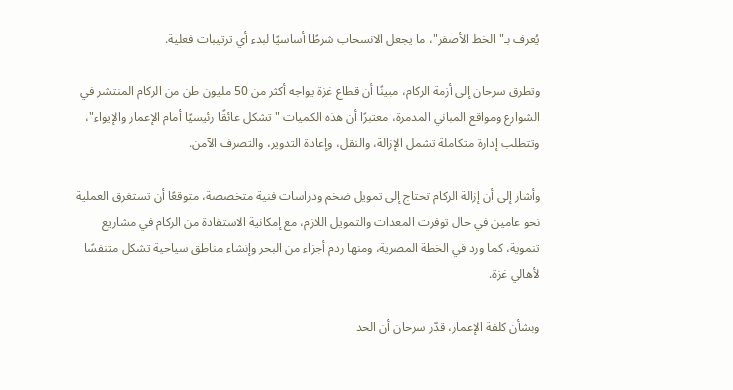يُعرف بـ"الخط الأصفر"، ما يجعل الانسحاب شرطًا أساسيًا لبدء أي ترتيبات فعلية.

وتطرق سرحان إلى أزمة الركام، مبينًا أن قطاع غزة يواجه أكثر من 50 مليون طن من الركام المنتشر في الشوارع ومواقع المباني المدمرة، معتبرًا أن هذه الكميات "تشكل عائقًا رئيسيًا أمام الإعمار والإيواء"، وتتطلب إدارة متكاملة تشمل الإزالة، والنقل، وإعادة التدوير، والتصرف الآمن.

وأشار إلى أن إزالة الركام تحتاج إلى تمويل ضخم ودراسات فنية متخصصة، متوقعًا أن تستغرق العملية نحو عامين في حال توفرت المعدات والتمويل اللازم، مع إمكانية الاستفادة من الركام في مشاريع تنموية، كما ورد في الخطة المصرية، ومنها ردم أجزاء من البحر وإنشاء مناطق سياحية تشكل متنفسًا لأهالي غزة.

وبشأن كلفة الإعمار، قدّر سرحان أن الحد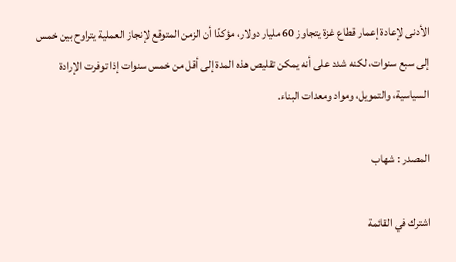الأدنى لإعادة إعمار قطاع غزة يتجاوز 60 مليار دولار، مؤكدًا أن الزمن المتوقع لإنجاز العملية يتراوح بين خمس إلى سبع سنوات، لكنه شدد على أنه يمكن تقليص هذه المدة إلى أقل من خمس سنوات إذا توفرت الإرادة السياسية، والتمويل، ومواد ومعدات البناء.

المصدر : شهاب

اشترك في القائمة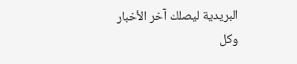البريدية ليصلك آخر الأخبار وكل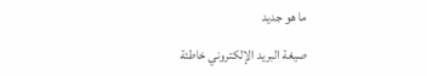ما هو جديد

صيغة البريد الإلكتروني خاطئة